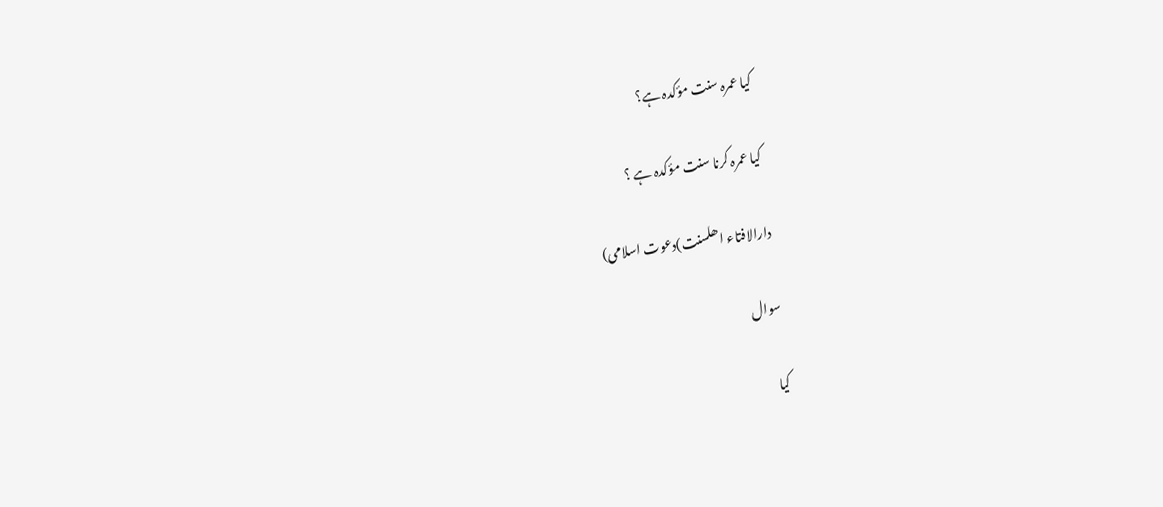کیا عمرہ سنت مؤکدہ ہے؟

کیا عمرہ کرنا سنت مؤکدہ ہے ؟

دارالافتاء اھلسنت)دعوت اسلامی)

سوال

کیا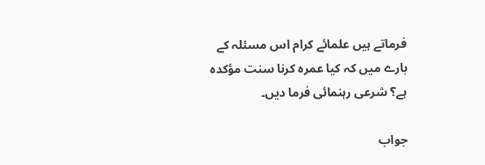فرماتے ہیں علمائے کرام اس مسئلہ کے بارے میں کہ کیا عمرہ کرنا سنت مؤکدہ ہے؟ شرعی رہنمائی فرما دیں۔

جواب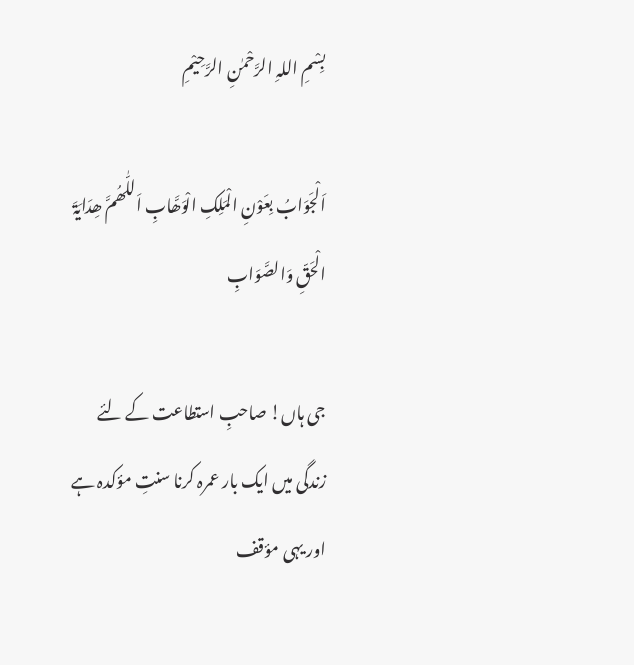بِسْمِ اللہِ الرَّحْمٰنِ الرَّحِیْمِ

اَلْجَوَابُ بِعَوْنِ الْمَلِکِ الْوَھَّابِ اَللّٰھُمَّ ھِدَایَۃَ الْحَقِّ وَالصَّوَابِ

جی ہاں! صاحبِ استطاعت کے لئے زندگی میں ایک بار عمرہ کرنا سنتِ مؤکدہ ہے اور یہی مؤقف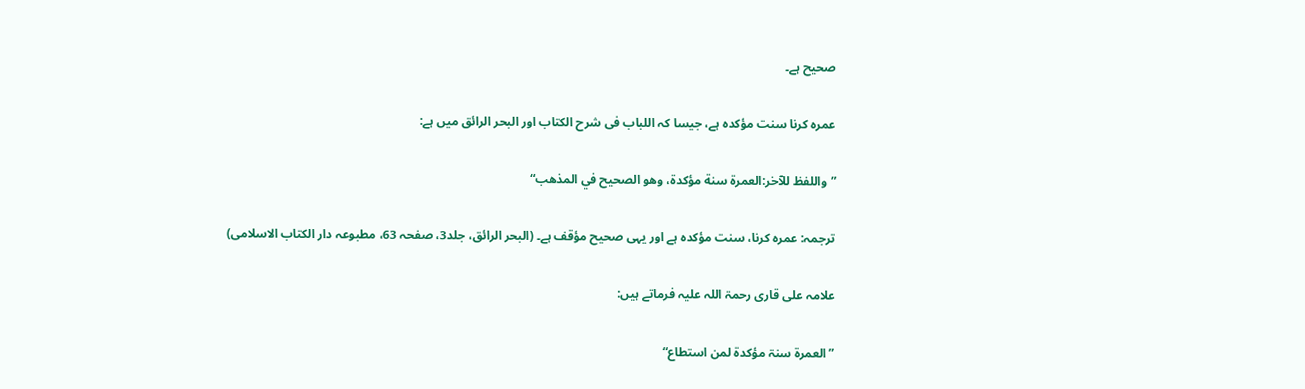صحیح ہے۔

عمرہ کرنا سنت مؤکدہ ہے، جیسا کہ اللباب فی شرح الکتاب اور البحر الرائق میں ہے:

”واللفظ للآخر:العمرة سنة مؤكدة، وهو الصحيح في المذهب“

ترجمہ: عمرہ کرنا، سنت مؤکدہ ہے اور یہی صحیح مؤقف ہے۔ (البحر الرائق، جلد3، صفحہ 63، مطبوعہ دار الكتاب الاسلامی)

علامہ علی قاری رحمۃ اللہ علیہ فرماتے ہیں:

”العمرۃ سنۃ مؤکدۃ لمن استطاع“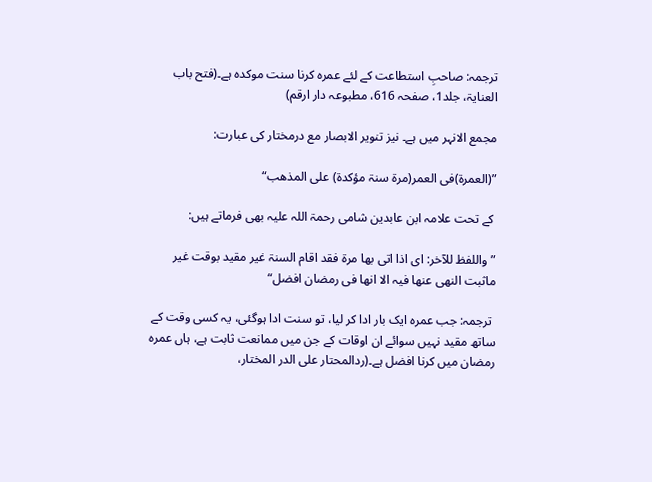ترجمہ: صاحبِ استطاعت کے لئے عمرہ کرنا سنت موکدہ ہے۔(فتح باب العنایۃ، جلد1، صفحہ 616، مطبوعہ دار ارقم)

مجمع الانہر میں ہے۔ نیز تنویر الابصار مع درمختار کی عبارت:

”(العمرۃ)فی العمر(مرۃ سنۃ مؤکدۃ) علی المذھب“

 کے تحت علامہ ابن عابدین شامی رحمۃ اللہ علیہ بھی فرماتے ہیں:

”واللفظ للآخر: ای اذا اتی بھا مرۃ فقد اقام السنۃ غیر مقید بوقت غیر ماثبت النھی عنھا فیہ الا انھا فی رمضان افضل“

 ترجمہ: جب عمرہ ایک بار ادا کر لیا، تو سنت ادا ہوگئی، یہ کسی وقت کے ساتھ مقید نہیں سوائے ان اوقات کے جن میں ممانعت ثابت ہے، ہاں عمرہ رمضان میں کرنا افضل ہے۔(ردالمحتار علی الدر المختار،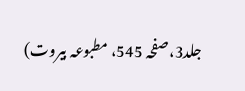جلد3،صفحہ 545، مطبوعہ بیروت)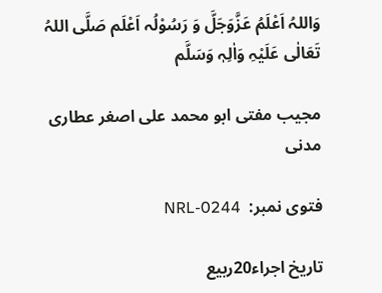وَاللہُ اَعْلَمُ عَزَّوَجَلَّ وَ رَسُوْلُہ اَعْلَم صَلَّی اللہُ تَعَالٰی عَلَیْہِ وَاٰلِہٖ وَسَلَّم

مجیب مفتی ابو محمد علی اصغر عطاری مدنی

فتوی نمبر:  NRL-0244

تاریخ اجراء20ربیع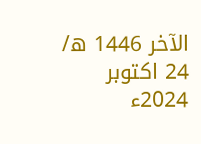الآخر 1446 ھ/ 24 اکتوبر 2024ء